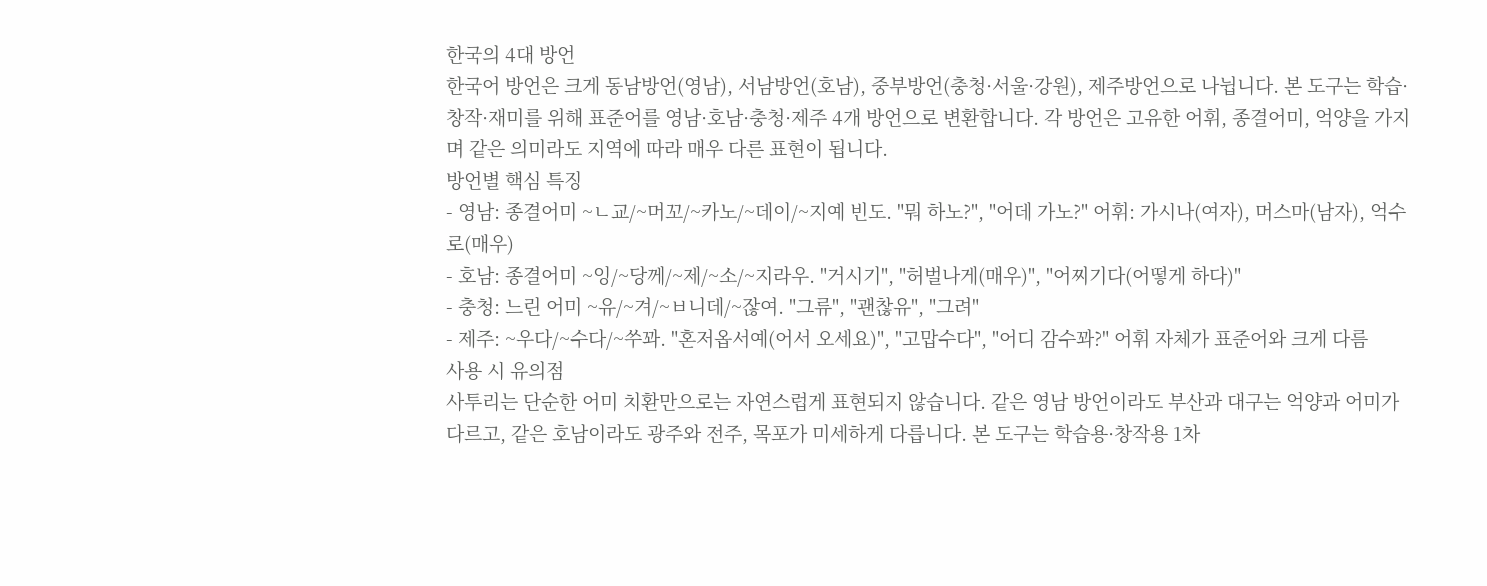한국의 4대 방언
한국어 방언은 크게 동남방언(영남), 서남방언(호남), 중부방언(충청·서울·강원), 제주방언으로 나뉩니다. 본 도구는 학습·창작·재미를 위해 표준어를 영남·호남·충청·제주 4개 방언으로 변환합니다. 각 방언은 고유한 어휘, 종결어미, 억양을 가지며 같은 의미라도 지역에 따라 매우 다른 표현이 됩니다.
방언별 핵심 특징
- 영남: 종결어미 ~ㄴ교/~머꼬/~카노/~데이/~지예 빈도. "뭐 하노?", "어데 가노?" 어휘: 가시나(여자), 머스마(남자), 억수로(매우)
- 호남: 종결어미 ~잉/~당께/~제/~소/~지라우. "거시기", "허벌나게(매우)", "어찌기다(어떻게 하다)"
- 충청: 느린 어미 ~유/~겨/~ㅂ니데/~잖여. "그류", "괜찮유", "그려"
- 제주: ~우다/~수다/~쑤꽈. "혼저옵서예(어서 오세요)", "고맙수다", "어디 감수꽈?" 어휘 자체가 표준어와 크게 다름
사용 시 유의점
사투리는 단순한 어미 치환만으로는 자연스럽게 표현되지 않습니다. 같은 영남 방언이라도 부산과 대구는 억양과 어미가 다르고, 같은 호남이라도 광주와 전주, 목포가 미세하게 다릅니다. 본 도구는 학습용·창작용 1차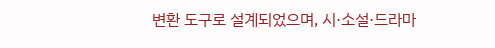변환 도구로 설계되었으며, 시·소설·드라마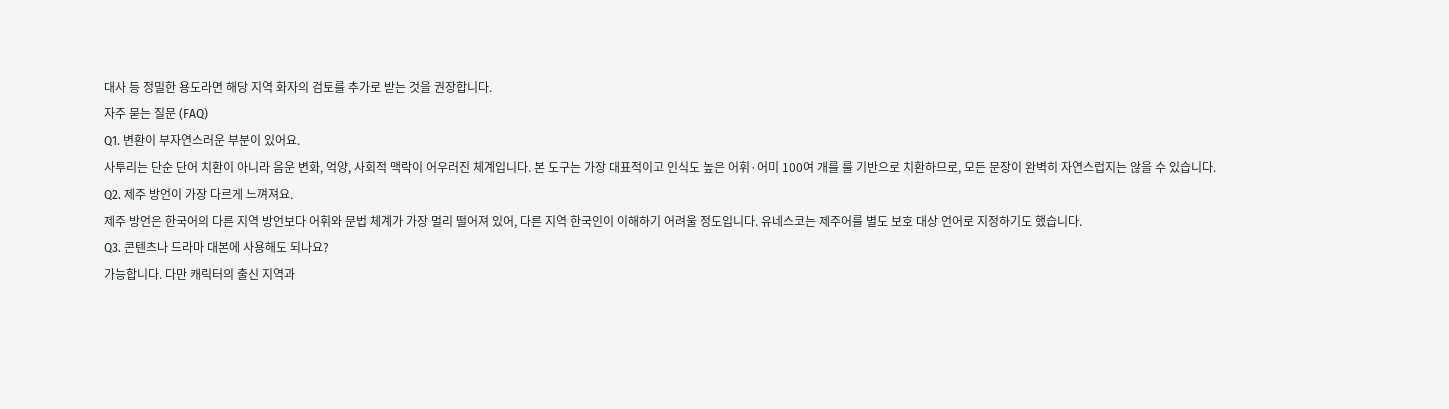대사 등 정밀한 용도라면 해당 지역 화자의 검토를 추가로 받는 것을 권장합니다.
자주 묻는 질문 (FAQ)
Q1. 변환이 부자연스러운 부분이 있어요.
사투리는 단순 단어 치환이 아니라 음운 변화, 억양, 사회적 맥락이 어우러진 체계입니다. 본 도구는 가장 대표적이고 인식도 높은 어휘·어미 100여 개를 룰 기반으로 치환하므로, 모든 문장이 완벽히 자연스럽지는 않을 수 있습니다.
Q2. 제주 방언이 가장 다르게 느껴져요.
제주 방언은 한국어의 다른 지역 방언보다 어휘와 문법 체계가 가장 멀리 떨어져 있어, 다른 지역 한국인이 이해하기 어려울 정도입니다. 유네스코는 제주어를 별도 보호 대상 언어로 지정하기도 했습니다.
Q3. 콘텐츠나 드라마 대본에 사용해도 되나요?
가능합니다. 다만 캐릭터의 출신 지역과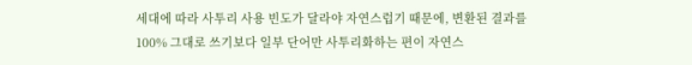세대에 따라 사투리 사용 빈도가 달라야 자연스럽기 때문에, 변환된 결과를 100% 그대로 쓰기보다 일부 단어만 사투리화하는 편이 자연스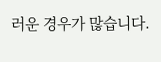러운 경우가 많습니다.